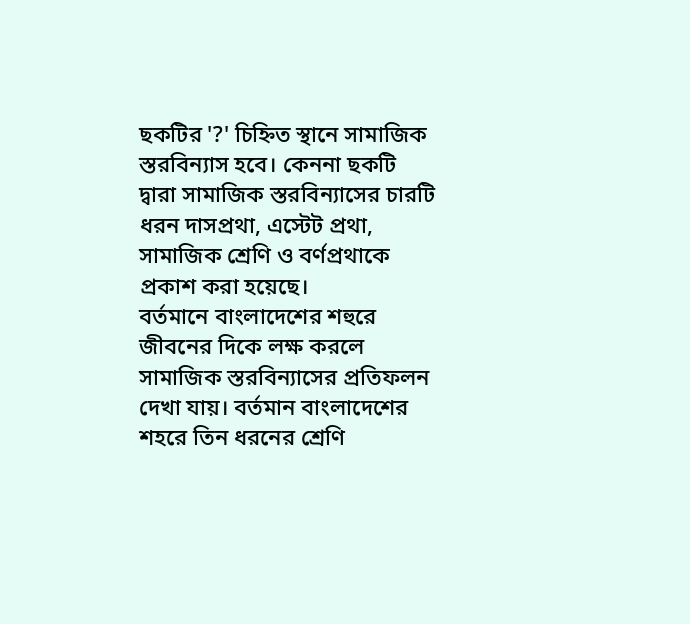ছকটির '?' চিহ্নিত স্থানে সামাজিক স্তরবিন্যাস হবে। কেননা ছকটি দ্বারা সামাজিক স্তরবিন্যাসের চারটি ধরন দাসপ্রথা, এস্টেট প্রথা, সামাজিক শ্রেণি ও বর্ণপ্রথাকে প্রকাশ করা হয়েছে।
বর্তমানে বাংলাদেশের শহুরে জীবনের দিকে লক্ষ করলে সামাজিক স্তরবিন্যাসের প্রতিফলন দেখা যায়। বর্তমান বাংলাদেশের শহরে তিন ধরনের শ্রেণি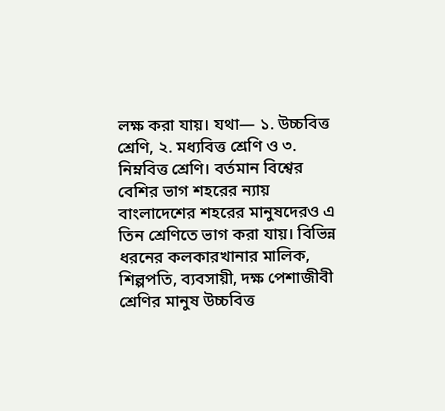লক্ষ করা যায়। যথা— ১. উচ্চবিত্ত শ্রেণি, ২. মধ্যবিত্ত শ্রেণি ও ৩. নিম্নবিত্ত শ্রেণি। বর্তমান বিশ্বের বেশির ভাগ শহরের ন্যায় বাংলাদেশের শহরের মানুষদেরও এ তিন শ্রেণিতে ভাগ করা যায়। বিভিন্ন ধরনের কলকারখানার মালিক, শিল্পপতি, ব্যবসায়ী, দক্ষ পেশাজীবী শ্রেণির মানুষ উচ্চবিত্ত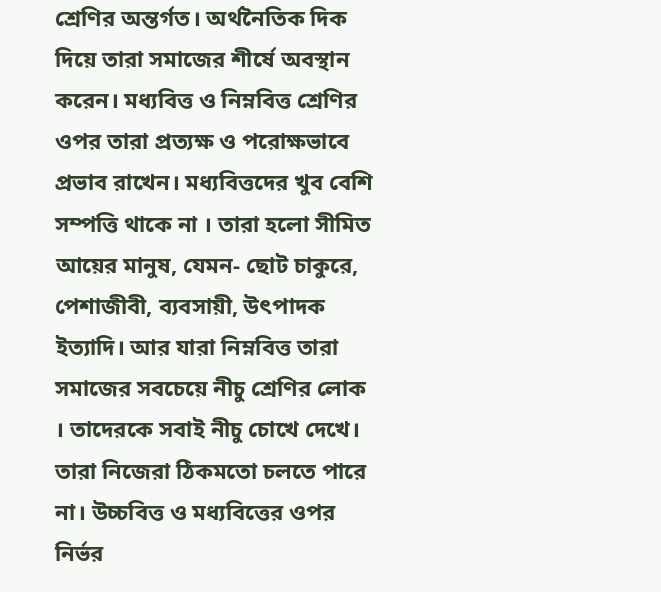শ্রেণির অন্তর্গত। অর্থনৈতিক দিক দিয়ে তারা সমাজের শীর্ষে অবস্থান করেন। মধ্যবিত্ত ও নিম্নবিত্ত শ্রেণির ওপর তারা প্রত্যক্ষ ও পরোক্ষভাবে প্রভাব রাখেন। মধ্যবিত্তদের খুব বেশি সম্পত্তি থাকে না । তারা হলো সীমিত আয়ের মানুষ, যেমন- ছোট চাকুরে, পেশাজীবী, ব্যবসায়ী, উৎপাদক ইত্যাদি। আর যারা নিম্নবিত্ত তারা সমাজের সবচেয়ে নীচু শ্রেণির লোক । তাদেরকে সবাই নীচু চোখে দেখে। তারা নিজেরা ঠিকমতো চলতে পারে না। উচ্চবিত্ত ও মধ্যবিত্তের ওপর নির্ভর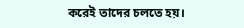করেই তাদের চলতে হয়।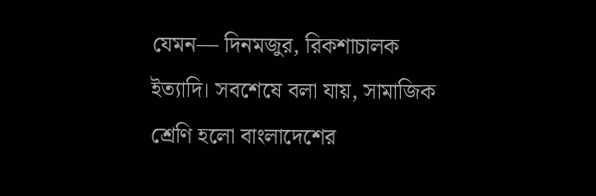যেমন— দিনমজুর, রিকশাচালক ইত্যাদি। সবশেষে বলা যায়, সামাজিক শ্রেণি হলো বাংলাদেশের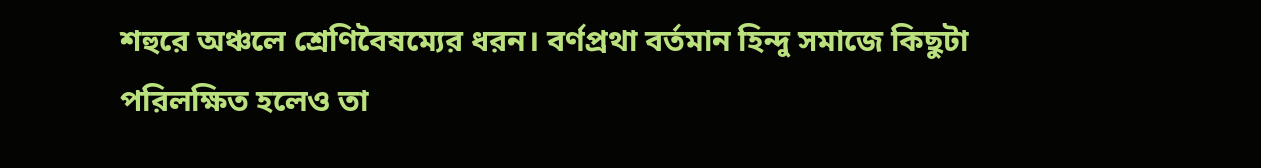শহুরে অঞ্চলে শ্রেণিবৈষম্যের ধরন। বর্ণপ্রথা বর্তমান হিন্দু সমাজে কিছুটা পরিলক্ষিত হলেও তা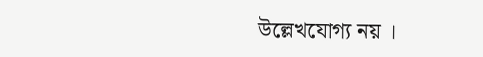উল্লেখযোগ্য নয় ।